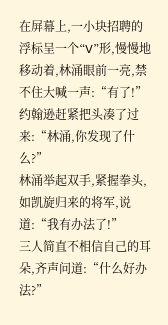在屏幕上,一小块招聘的浮标呈一个“V”形,慢慢地移动着,林涌眼前一亮,禁不住大喊一声:“有了!”
约翰逊赶紧把头凑了过来:“林涌,你发现了什么?”
林涌举起双手,紧握拳头,如凯旋归来的将军,说道:“我有办法了!”
三人简直不相信自己的耳朵,齐声问道:“什么好办法?”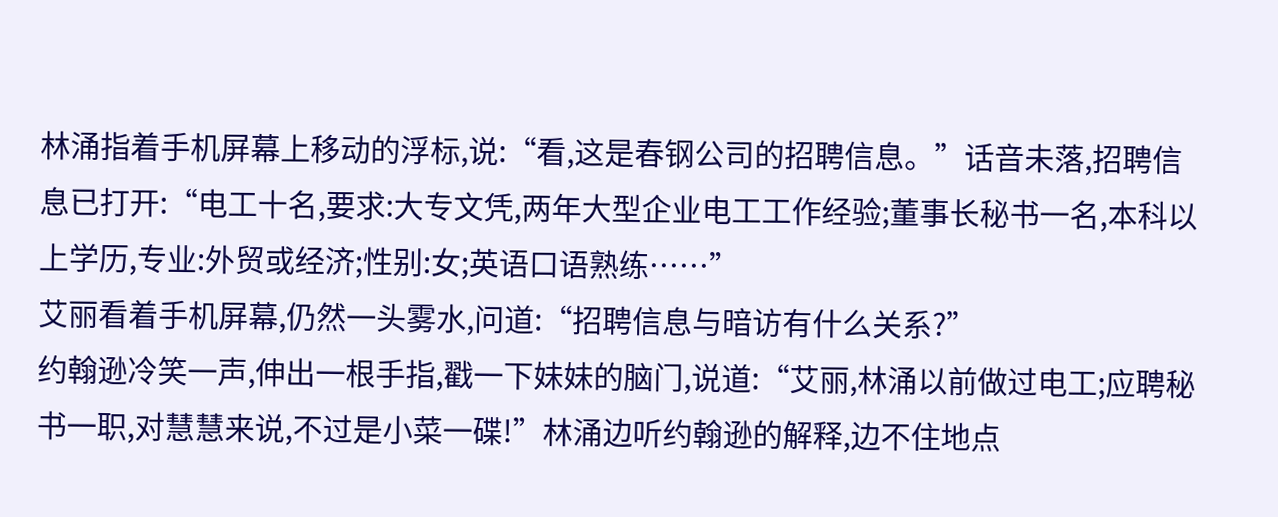林涌指着手机屏幕上移动的浮标,说:“看,这是春钢公司的招聘信息。”话音未落,招聘信息已打开:“电工十名,要求:大专文凭,两年大型企业电工工作经验;董事长秘书一名,本科以上学历,专业:外贸或经济;性别:女;英语口语熟练……”
艾丽看着手机屏幕,仍然一头雾水,问道:“招聘信息与暗访有什么关系?”
约翰逊冷笑一声,伸出一根手指,戳一下妹妹的脑门,说道:“艾丽,林涌以前做过电工;应聘秘书一职,对慧慧来说,不过是小菜一碟!”林涌边听约翰逊的解释,边不住地点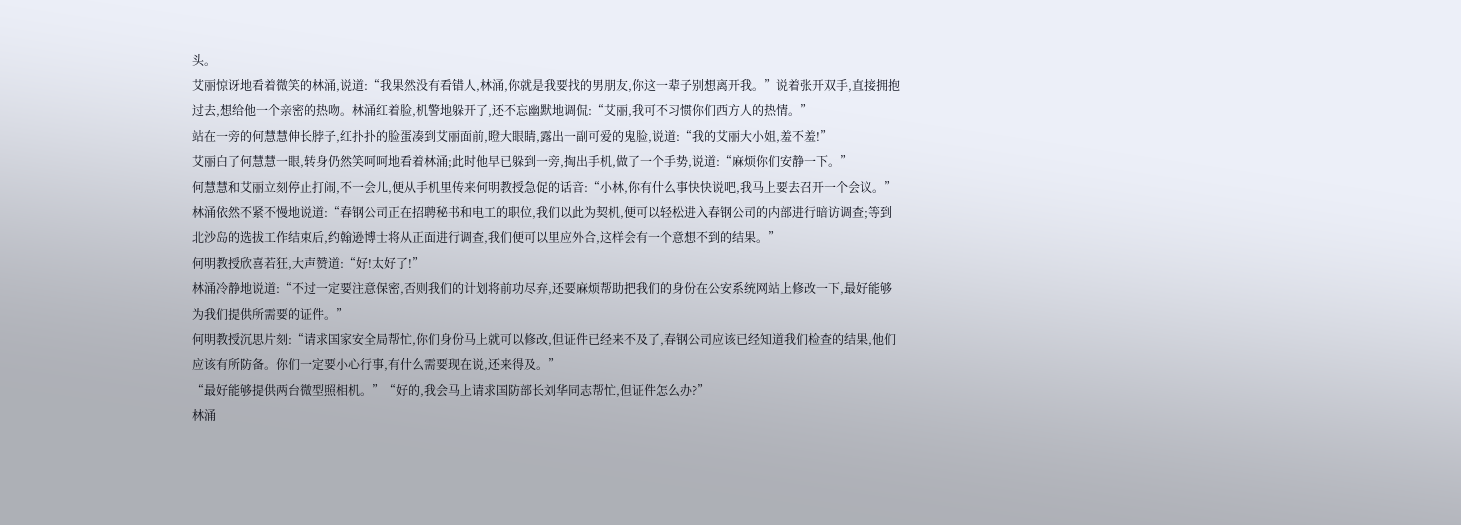头。
艾丽惊讶地看着微笑的林涌,说道:“我果然没有看错人,林涌,你就是我要找的男朋友,你这一辈子别想离开我。”说着张开双手,直接拥抱过去,想给他一个亲密的热吻。林涌红着脸,机警地躲开了,还不忘幽默地调侃:“艾丽,我可不习惯你们西方人的热情。”
站在一旁的何慧慧伸长脖子,红扑扑的脸蛋凑到艾丽面前,瞪大眼睛,露出一副可爱的鬼脸,说道:“我的艾丽大小姐,羞不羞!”
艾丽白了何慧慧一眼,转身仍然笑呵呵地看着林涌;此时他早已躲到一旁,掏出手机,做了一个手势,说道:“麻烦你们安静一下。”
何慧慧和艾丽立刻停止打闹,不一会儿,便从手机里传来何明教授急促的话音:“小林,你有什么事快快说吧,我马上要去召开一个会议。”
林涌依然不紧不慢地说道:“春钢公司正在招聘秘书和电工的职位,我们以此为契机,便可以轻松进入春钢公司的内部进行暗访调查;等到北沙岛的选拔工作结束后,约翰逊博士将从正面进行调查,我们便可以里应外合,这样会有一个意想不到的结果。”
何明教授欣喜若狂,大声赞道:“好!太好了!”
林涌冷静地说道:“不过一定要注意保密,否则我们的计划将前功尽弃,还要麻烦帮助把我们的身份在公安系统网站上修改一下,最好能够为我们提供所需要的证件。”
何明教授沉思片刻:“请求国家安全局帮忙,你们身份马上就可以修改,但证件已经来不及了,春钢公司应该已经知道我们检查的结果,他们应该有所防备。你们一定要小心行事,有什么需要现在说,还来得及。”
“最好能够提供两台微型照相机。”“好的,我会马上请求国防部长刘华同志帮忙,但证件怎么办?”
林涌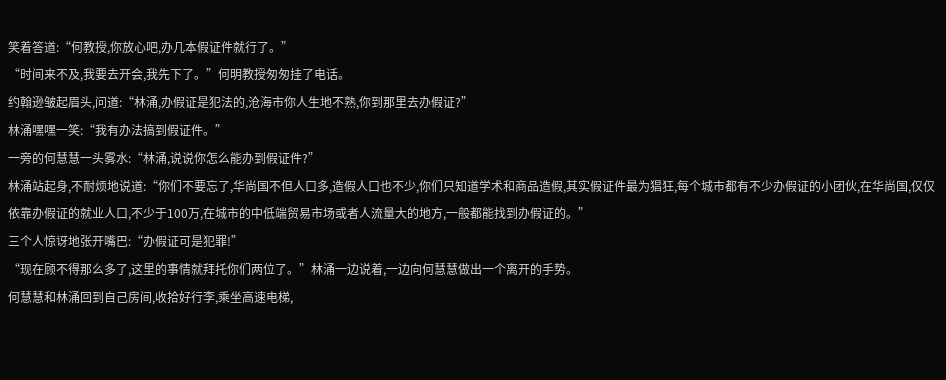笑着答道:“何教授,你放心吧,办几本假证件就行了。”
“时间来不及,我要去开会,我先下了。”何明教授匆匆挂了电话。
约翰逊皱起眉头,问道:“林涌,办假证是犯法的,沧海市你人生地不熟,你到那里去办假证?”
林涌嘿嘿一笑:“我有办法搞到假证件。”
一旁的何慧慧一头雾水:“林涌,说说你怎么能办到假证件?”
林涌站起身,不耐烦地说道:“你们不要忘了,华尚国不但人口多,造假人口也不少,你们只知道学术和商品造假,其实假证件最为猖狂,每个城市都有不少办假证的小团伙,在华尚国,仅仅依靠办假证的就业人口,不少于100万,在城市的中低端贸易市场或者人流量大的地方,一般都能找到办假证的。”
三个人惊讶地张开嘴巴:“办假证可是犯罪!”
“现在顾不得那么多了,这里的事情就拜托你们两位了。”林涌一边说着,一边向何慧慧做出一个离开的手势。
何慧慧和林涌回到自己房间,收拾好行李,乘坐高速电梯,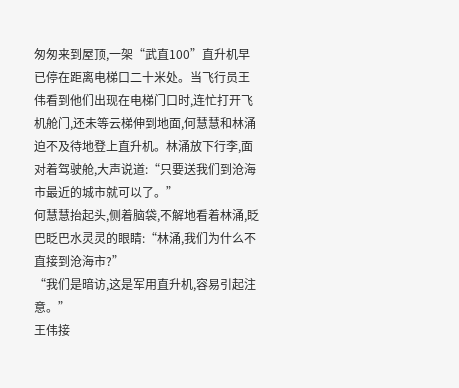匆匆来到屋顶,一架“武直100”直升机早已停在距离电梯口二十米处。当飞行员王伟看到他们出现在电梯门口时,连忙打开飞机舱门,还未等云梯伸到地面,何慧慧和林涌迫不及待地登上直升机。林涌放下行李,面对着驾驶舱,大声说道:“只要送我们到沧海市最近的城市就可以了。”
何慧慧抬起头,侧着脑袋,不解地看着林涌,眨巴眨巴水灵灵的眼睛:“林涌,我们为什么不直接到沧海市?”
“我们是暗访,这是军用直升机,容易引起注意。”
王伟接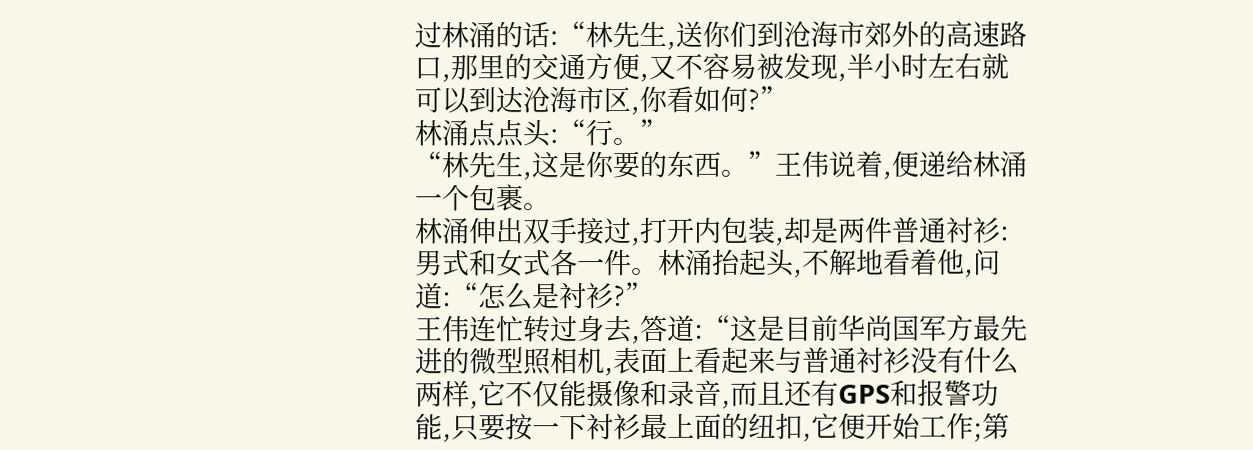过林涌的话:“林先生,送你们到沧海市郊外的高速路口,那里的交通方便,又不容易被发现,半小时左右就可以到达沧海市区,你看如何?”
林涌点点头:“行。”
“林先生,这是你要的东西。”王伟说着,便递给林涌一个包裹。
林涌伸出双手接过,打开内包装,却是两件普通衬衫:男式和女式各一件。林涌抬起头,不解地看着他,问道:“怎么是衬衫?”
王伟连忙转过身去,答道:“这是目前华尚国军方最先进的微型照相机,表面上看起来与普通衬衫没有什么两样,它不仅能摄像和录音,而且还有GPS和报警功能,只要按一下衬衫最上面的纽扣,它便开始工作;第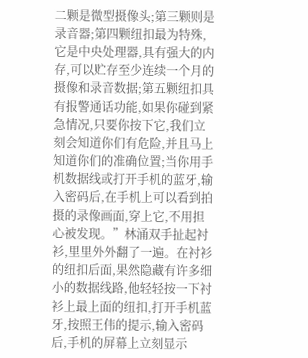二颗是微型摄像头;第三颗则是录音器;第四颗纽扣最为特殊,它是中央处理器,具有强大的内存,可以贮存至少连续一个月的摄像和录音数据;第五颗纽扣具有报警通话功能,如果你碰到紧急情况,只要你按下它,我们立刻会知道你们有危险,并且马上知道你们的准确位置;当你用手机数据线或打开手机的蓝牙,输入密码后,在手机上可以看到拍摄的录像画面,穿上它,不用担心被发现。”林涌双手扯起衬衫,里里外外翻了一遍。在衬衫的纽扣后面,果然隐藏有许多细小的数据线路,他轻轻按一下衬衫上最上面的纽扣,打开手机蓝牙,按照王伟的提示,输入密码后,手机的屏幕上立刻显示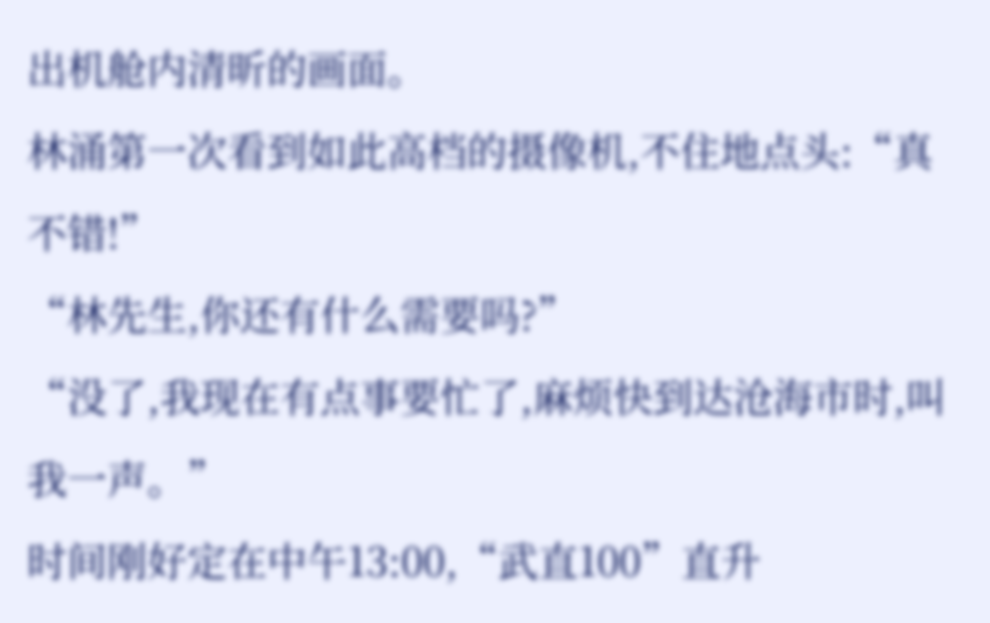出机舱内清昕的画面。
林涌第一次看到如此高档的摄像机,不住地点头:“真不错!”
“林先生,你还有什么需要吗?”
“没了,我现在有点事要忙了,麻烦快到达沧海市时,叫我一声。”
时间刚好定在中午13:00,“武直100”直升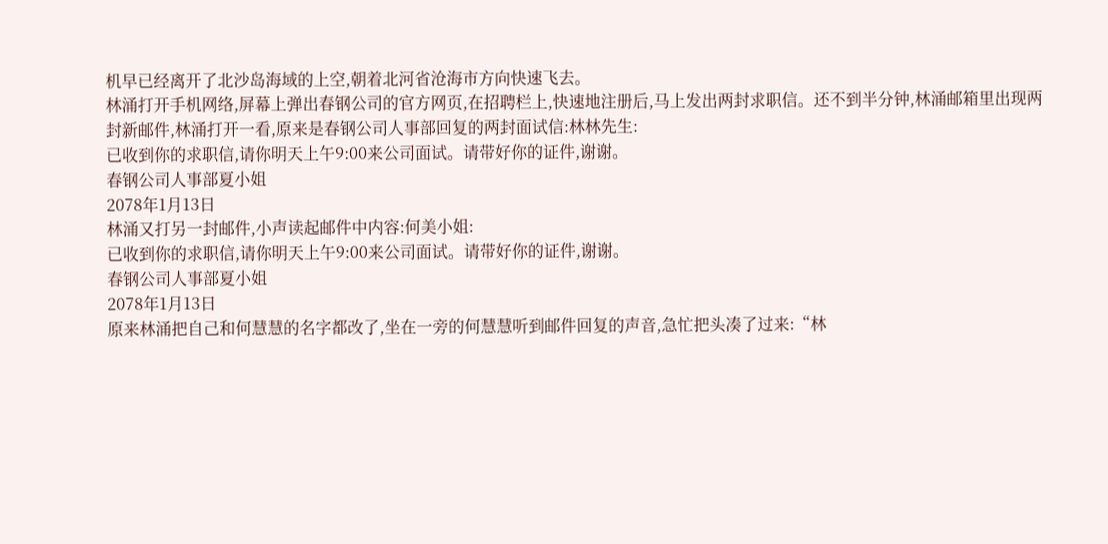机早已经离开了北沙岛海域的上空,朝着北河省沧海市方向快速飞去。
林涌打开手机网络,屏幕上弹出春钢公司的官方网页,在招聘栏上,快速地注册后,马上发出两封求职信。还不到半分钟,林涌邮箱里出现两封新邮件,林涌打开一看,原来是春钢公司人事部回复的两封面试信:林林先生:
已收到你的求职信,请你明天上午9:00来公司面试。请带好你的证件,谢谢。
春钢公司人事部夏小姐
2078年1月13日
林涌又打另一封邮件,小声读起邮件中内容:何美小姐:
已收到你的求职信,请你明天上午9:00来公司面试。请带好你的证件,谢谢。
春钢公司人事部夏小姐
2078年1月13日
原来林涌把自己和何慧慧的名字都改了,坐在一旁的何慧慧听到邮件回复的声音,急忙把头凑了过来:“林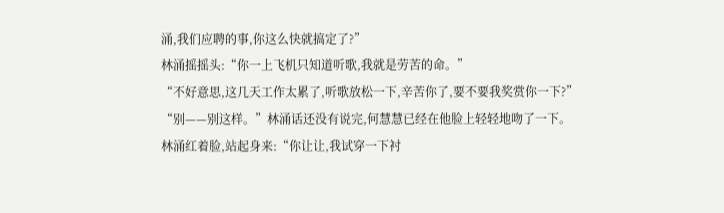涌,我们应聘的事,你这么快就搞定了?”
林涌摇摇头:“你一上飞机只知道听歌,我就是劳苦的命。”
“不好意思,这几天工作太累了,听歌放松一下,辛苦你了,要不要我奖赏你一下?”
“别——别这样。”林涌话还没有说完,何慧慧已经在他脸上轻轻地吻了一下。
林涌红着脸,站起身来:“你让让,我试穿一下衬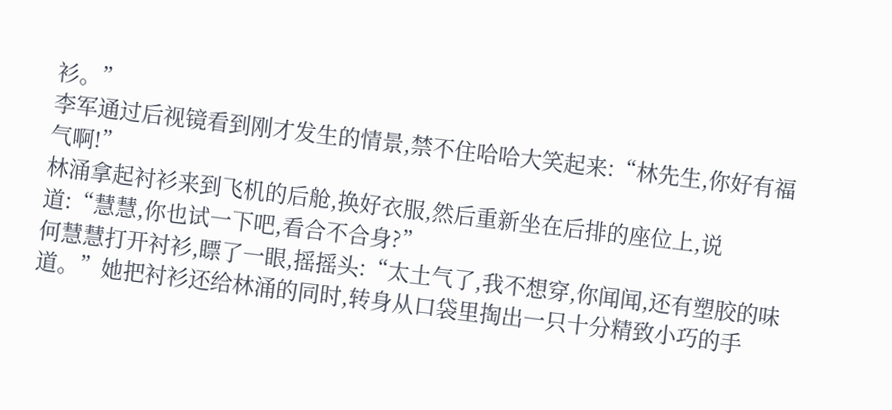衫。”
李军通过后视镜看到刚才发生的情景,禁不住哈哈大笑起来:“林先生,你好有福气啊!”
林涌拿起衬衫来到飞机的后舱,换好衣服,然后重新坐在后排的座位上,说道:“慧慧,你也试一下吧,看合不合身?”
何慧慧打开衬衫,瞟了一眼,摇摇头:“太土气了,我不想穿,你闻闻,还有塑胶的味道。”她把衬衫还给林涌的同时,转身从口袋里掏出一只十分精致小巧的手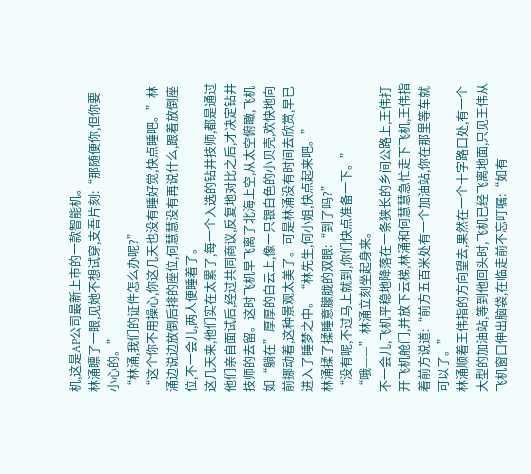机,这是AP公司最新上市的一款智能机。
林涌瞟了一眼,见她不想试穿,支吾片刻:“那随便你,但你要小心的。”
“林涌,我们的证件怎么办呢?”
“这个你不用操心,你这几天也没有睡好觉,快点睡吧。”林涌边说边放倒后排的座位,何慧慧没有再说什么,跟着放倒座位,不一会儿,两人便睡着了。
这几天来,他们实在太累了,每一个入选的钻井技师,都是通过他们亲自面试后,经过共同商议,反复地对比之后,才决定钻井技师的去留。这时飞机早飞离了北海上空,从太空俯瞰,飞机如“躺在”厚厚的白云上,像一只银白色的小贝壳,欢快地向前挪动着,这种景观太美了。可是林涌没有时间去欣赏,早已进入了睡梦之中。“林先生,何小姐,快点起来吧。”
林涌揉了揉睡意朦胧的双眼:“到了吗?”
“没有呢,不过马上就到,你们快点准备一下。”
“哦——”林涌立刻坐起身来。
不一会儿,飞机平稳地降落在一条狭长的乡间公路上,王伟打开飞机舱门,并放下云梯,林涌和何慧慧急忙走下飞机,王伟指着前方说道:“前方五百米处有一个加油站,你在那里等车就可以了。”
林涌顺着王伟指的方向望去,果然在一个十字路口处,有一个大型的加油站,等到他回头时,飞机已经飞离地面,只见王伟从飞机窗口伸出脑袋,在临走前不忘叮嘱:“如有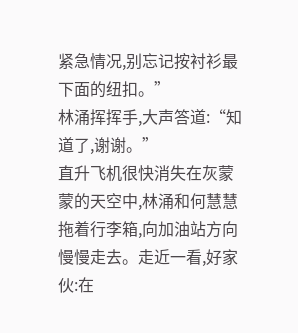紧急情况,别忘记按衬衫最下面的纽扣。”
林涌挥挥手,大声答道:“知道了,谢谢。”
直升飞机很快消失在灰蒙蒙的天空中,林涌和何慧慧拖着行李箱,向加油站方向慢慢走去。走近一看,好家伙:在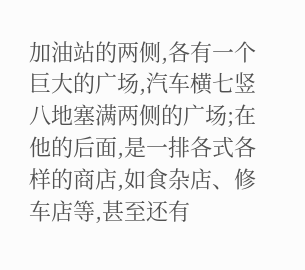加油站的两侧,各有一个巨大的广场,汽车横七竖八地塞满两侧的广场;在他的后面,是一排各式各样的商店,如食杂店、修车店等,甚至还有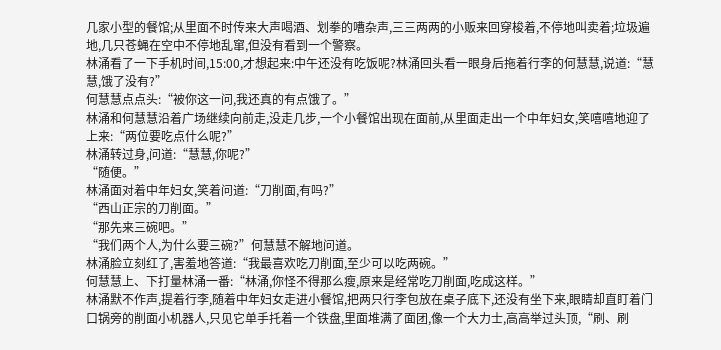几家小型的餐馆;从里面不时传来大声喝酒、划拳的嘈杂声,三三两两的小贩来回穿梭着,不停地叫卖着;垃圾遍地,几只苍蝇在空中不停地乱窜,但没有看到一个警察。
林涌看了一下手机时间,15:00,才想起来:中午还没有吃饭呢?林涌回头看一眼身后拖着行李的何慧慧,说道:“慧慧,饿了没有?”
何慧慧点点头:“被你这一问,我还真的有点饿了。”
林涌和何慧慧沿着广场继续向前走,没走几步,一个小餐馆出现在面前,从里面走出一个中年妇女,笑嘻嘻地迎了上来:“两位要吃点什么呢?”
林涌转过身,问道:“慧慧,你呢?”
“随便。”
林涌面对着中年妇女,笑着问道:“刀削面,有吗?”
“西山正宗的刀削面。”
“那先来三碗吧。”
“我们两个人,为什么要三碗?”何慧慧不解地问道。
林涌脸立刻红了,害羞地答道:“我最喜欢吃刀削面,至少可以吃两碗。”
何慧慧上、下打量林涌一番:“林涌,你怪不得那么瘦,原来是经常吃刀削面,吃成这样。”
林涌默不作声,提着行李,随着中年妇女走进小餐馆,把两只行李包放在桌子底下,还没有坐下来,眼睛却直盯着门口锅旁的削面小机器人,只见它单手托着一个铁盘,里面堆满了面团,像一个大力士,高高举过头顶,“刷、刷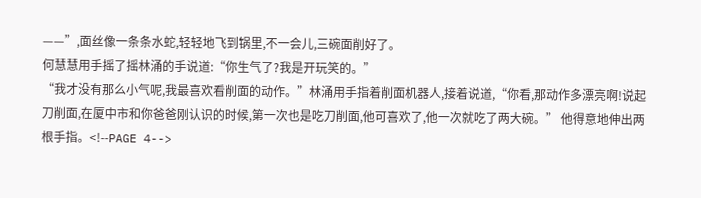——”,面丝像一条条水蛇,轻轻地飞到锅里,不一会儿,三碗面削好了。
何慧慧用手摇了摇林涌的手说道:“你生气了?我是开玩笑的。”
“我才没有那么小气呢,我最喜欢看削面的动作。”林涌用手指着削面机器人,接着说道,“你看,那动作多漂亮啊!说起刀削面,在厦中市和你爸爸刚认识的时候,第一次也是吃刀削面,他可喜欢了,他一次就吃了两大碗。” 他得意地伸出两根手指。<!--PAGE 4-->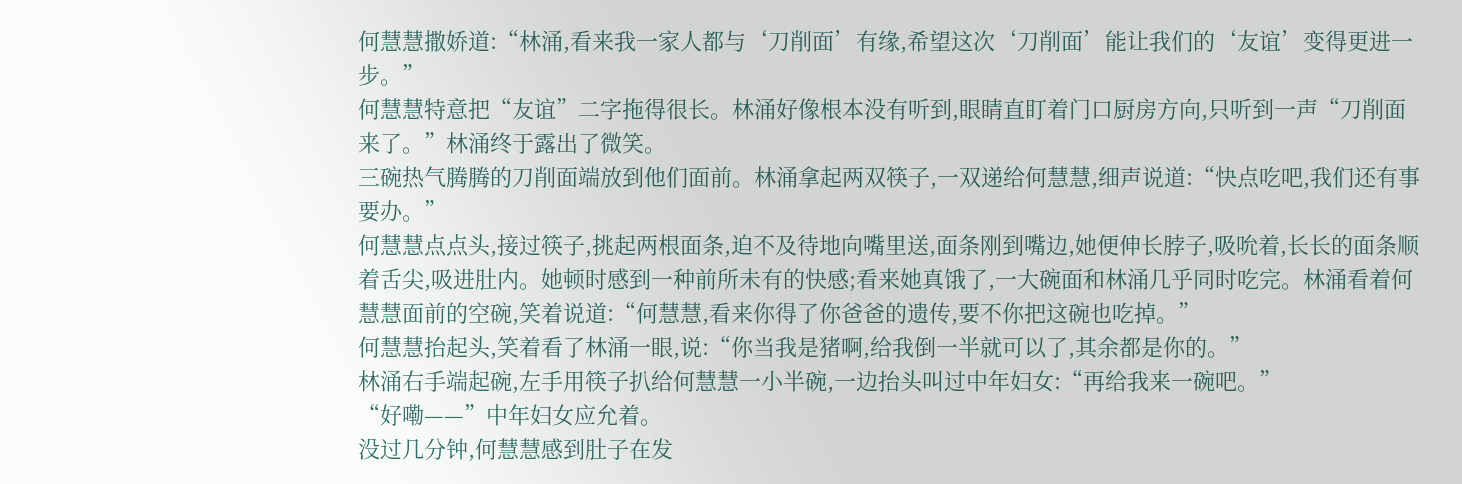何慧慧撒娇道:“林涌,看来我一家人都与‘刀削面’有缘,希望这次‘刀削面’能让我们的‘友谊’变得更进一步。”
何慧慧特意把“友谊”二字拖得很长。林涌好像根本没有听到,眼睛直盯着门口厨房方向,只听到一声“刀削面来了。”林涌终于露出了微笑。
三碗热气腾腾的刀削面端放到他们面前。林涌拿起两双筷子,一双递给何慧慧,细声说道:“快点吃吧,我们还有事要办。”
何慧慧点点头,接过筷子,挑起两根面条,迫不及待地向嘴里送,面条刚到嘴边,她便伸长脖子,吸吮着,长长的面条顺着舌尖,吸进肚内。她顿时感到一种前所未有的快感;看来她真饿了,一大碗面和林涌几乎同时吃完。林涌看着何慧慧面前的空碗,笑着说道:“何慧慧,看来你得了你爸爸的遗传,要不你把这碗也吃掉。”
何慧慧抬起头,笑着看了林涌一眼,说:“你当我是猪啊,给我倒一半就可以了,其余都是你的。”
林涌右手端起碗,左手用筷子扒给何慧慧一小半碗,一边抬头叫过中年妇女:“再给我来一碗吧。”
“好嘞——”中年妇女应允着。
没过几分钟,何慧慧感到肚子在发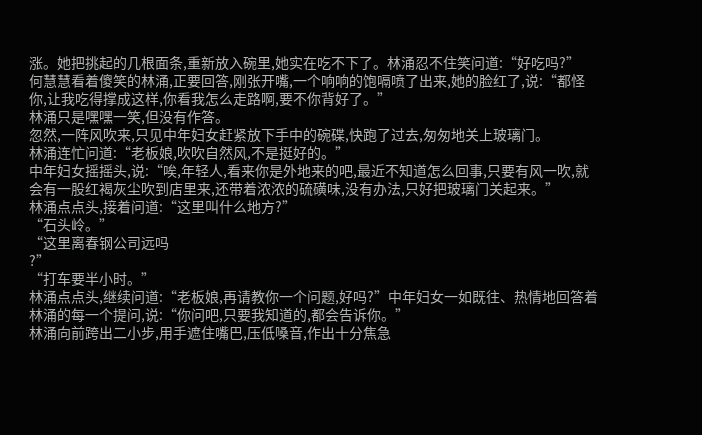涨。她把挑起的几根面条,重新放入碗里,她实在吃不下了。林涌忍不住笑问道:“好吃吗?”
何慧慧看着傻笑的林涌,正要回答,刚张开嘴,一个响响的饱嗝喷了出来,她的脸红了,说:“都怪你,让我吃得撑成这样,你看我怎么走路啊,要不你背好了。”
林涌只是嘿嘿一笑,但没有作答。
忽然,一阵风吹来,只见中年妇女赶紧放下手中的碗碟,快跑了过去,匆匆地关上玻璃门。
林涌连忙问道:“老板娘,吹吹自然风,不是挺好的。”
中年妇女摇摇头,说:“唉,年轻人,看来你是外地来的吧,最近不知道怎么回事,只要有风一吹,就会有一股红褐灰尘吹到店里来,还带着浓浓的硫磺味,没有办法,只好把玻璃门关起来。”
林涌点点头,接着问道:“这里叫什么地方?”
“石头岭。”
“这里离春钢公司远吗
?”
“打车要半小时。”
林涌点点头,继续问道:“老板娘,再请教你一个问题,好吗?”中年妇女一如既往、热情地回答着林涌的每一个提问,说:“你问吧,只要我知道的,都会告诉你。”
林涌向前跨出二小步,用手遮住嘴巴,压低嗓音,作出十分焦急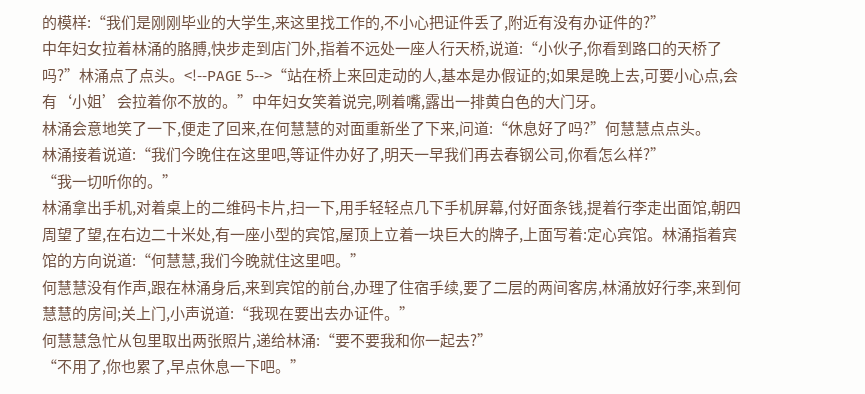的模样:“我们是刚刚毕业的大学生,来这里找工作的,不小心把证件丢了,附近有没有办证件的?”
中年妇女拉着林涌的胳膊,快步走到店门外,指着不远处一座人行天桥,说道:“小伙子,你看到路口的天桥了吗?”林涌点了点头。<!--PAGE 5-->“站在桥上来回走动的人,基本是办假证的;如果是晚上去,可要小心点,会有‘小姐’会拉着你不放的。”中年妇女笑着说完,咧着嘴,露出一排黄白色的大门牙。
林涌会意地笑了一下,便走了回来,在何慧慧的对面重新坐了下来,问道:“休息好了吗?”何慧慧点点头。
林涌接着说道:“我们今晚住在这里吧,等证件办好了,明天一早我们再去春钢公司,你看怎么样?”
“我一切听你的。”
林涌拿出手机,对着桌上的二维码卡片,扫一下,用手轻轻点几下手机屏幕,付好面条钱,提着行李走出面馆,朝四周望了望,在右边二十米处,有一座小型的宾馆,屋顶上立着一块巨大的牌子,上面写着:定心宾馆。林涌指着宾馆的方向说道:“何慧慧,我们今晚就住这里吧。”
何慧慧没有作声,跟在林涌身后,来到宾馆的前台,办理了住宿手续,要了二层的两间客房,林涌放好行李,来到何慧慧的房间;关上门,小声说道:“我现在要出去办证件。”
何慧慧急忙从包里取出两张照片,递给林涌:“要不要我和你一起去?”
“不用了,你也累了,早点休息一下吧。”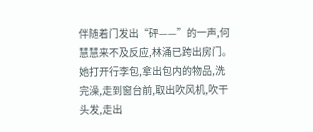伴随着门发出“砰——”的一声,何慧慧来不及反应,林涌已跨出房门。她打开行李包,拿出包内的物品,洗完澡,走到窗台前,取出吹风机,吹干头发,走出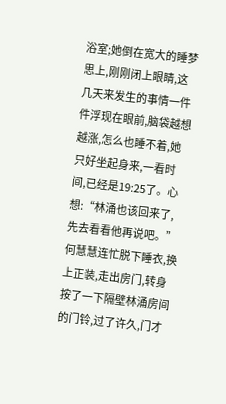浴室;她倒在宽大的睡梦思上,刚刚闭上眼睛,这几天来发生的事情一件件浮现在眼前,脑袋越想越涨,怎么也睡不着,她只好坐起身来,一看时间,已经是19:25了。心想:“林涌也该回来了,先去看看他再说吧。”
何慧慧连忙脱下睡衣,换上正装,走出房门,转身按了一下隔壁林涌房间的门铃,过了许久,门才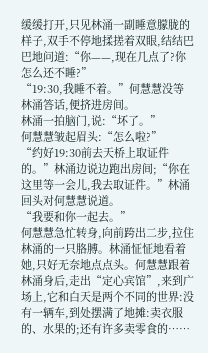缓缓打开,只见林涌一副睡意朦胧的样子,双手不停地揉搓着双眼,结结巴巴地问道:“你——,现在几点了?你怎么还不睡?”
“19:30,我睡不着。”何慧慧没等林涌答话,便挤进房间。
林涌一拍脑门,说:“坏了。”
何慧慧皱起眉头:“怎么啦?”
“约好19:30前去天桥上取证件的。”林涌边说边跑出房间;“你在这里等一会儿,我去取证件。”林涌回头对何慧慧说道。
“我要和你一起去。”
何慧慧急忙转身,向前跨出二步,拉住林涌的一只胳膊。林涌怔怔地看着她,只好无奈地点点头。何慧慧跟着林涌身后,走出“定心宾馆”,来到广场上,它和白天是两个不同的世界:没有一辆车,到处摆满了地摊:卖衣服的、水果的;还有许多卖零食的……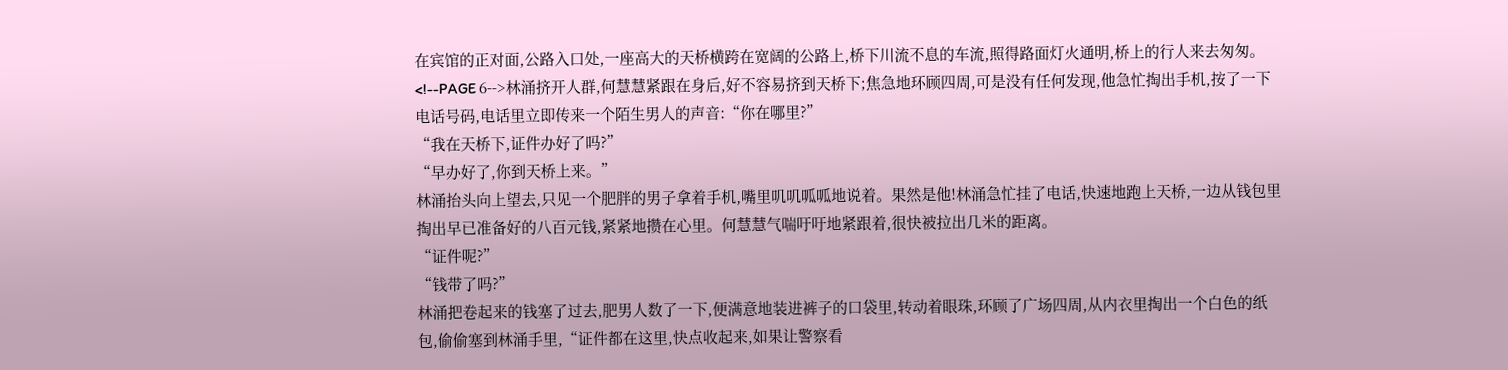在宾馆的正对面,公路入口处,一座高大的天桥横跨在宽阔的公路上,桥下川流不息的车流,照得路面灯火通明,桥上的行人来去匆匆。<!--PAGE 6-->林涌挤开人群,何慧慧紧跟在身后,好不容易挤到天桥下;焦急地环顾四周,可是没有任何发现,他急忙掏出手机,按了一下电话号码,电话里立即传来一个陌生男人的声音:“你在哪里?”
“我在天桥下,证件办好了吗?”
“早办好了,你到天桥上来。”
林涌抬头向上望去,只见一个肥胖的男子拿着手机,嘴里叽叽呱呱地说着。果然是他!林涌急忙挂了电话,快速地跑上天桥,一边从钱包里掏出早已准备好的八百元钱,紧紧地攒在心里。何慧慧气喘吁吁地紧跟着,很快被拉出几米的距离。
“证件呢?”
“钱带了吗?”
林涌把卷起来的钱塞了过去,肥男人数了一下,便满意地装进裤子的口袋里,转动着眼珠,环顾了广场四周,从内衣里掏出一个白色的纸包,偷偷塞到林涌手里,“证件都在这里,快点收起来,如果让警察看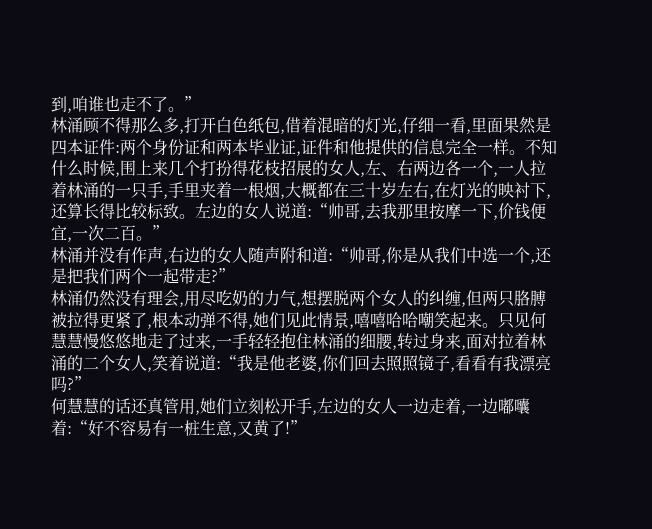到,咱谁也走不了。”
林涌顾不得那么多,打开白色纸包,借着混暗的灯光,仔细一看,里面果然是四本证件:两个身份证和两本毕业证,证件和他提供的信息完全一样。不知什么时候,围上来几个打扮得花枝招展的女人,左、右两边各一个,一人拉着林涌的一只手,手里夹着一根烟,大概都在三十岁左右,在灯光的映衬下,还算长得比较标致。左边的女人说道:“帅哥,去我那里按摩一下,价钱便宜,一次二百。”
林涌并没有作声,右边的女人随声附和道:“帅哥,你是从我们中选一个,还是把我们两个一起带走?”
林涌仍然没有理会,用尽吃奶的力气,想摆脱两个女人的纠缠,但两只胳膊被拉得更紧了,根本动弹不得,她们见此情景,嘻嘻哈哈嘲笑起来。只见何慧慧慢悠悠地走了过来,一手轻轻抱住林涌的细腰,转过身来,面对拉着林涌的二个女人,笑着说道:“我是他老婆,你们回去照照镜子,看看有我漂亮吗?”
何慧慧的话还真管用,她们立刻松开手,左边的女人一边走着,一边嘟囔着:“好不容易有一桩生意,又黄了!”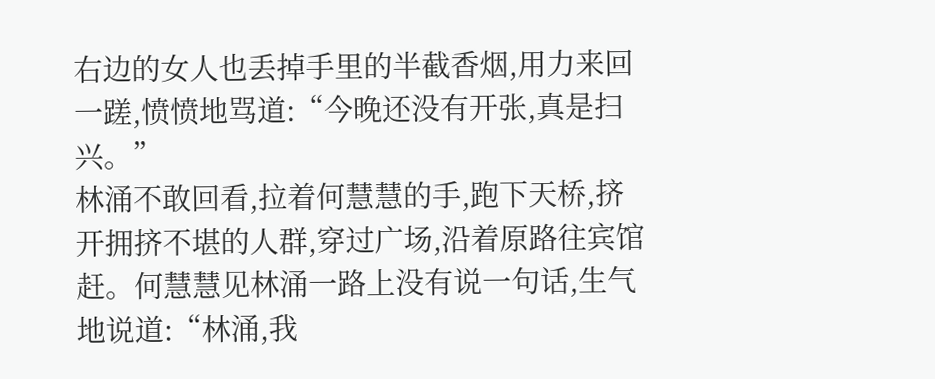右边的女人也丢掉手里的半截香烟,用力来回一蹉,愤愤地骂道:“今晚还没有开张,真是扫兴。”
林涌不敢回看,拉着何慧慧的手,跑下天桥,挤开拥挤不堪的人群,穿过广场,沿着原路往宾馆赶。何慧慧见林涌一路上没有说一句话,生气地说道:“林涌,我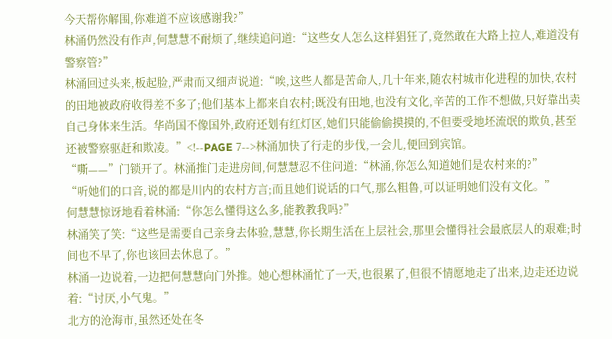今天帮你解围,你难道不应该感谢我?”
林涌仍然没有作声,何慧慧不耐烦了,继续追问道:“这些女人怎么这样猖狂了,竟然敢在大路上拉人,难道没有警察管?”
林涌回过头来,板起脸,严肃而又细声说道:“唉,这些人都是苦命人,几十年来,随农村城市化进程的加快,农村的田地被政府收得差不多了;他们基本上都来自农村;既没有田地,也没有文化,辛苦的工作不想做,只好靠出卖自己身体来生活。华尚国不像国外,政府还划有红灯区,她们只能偷偷摸摸的,不但要受地坯流氓的欺负,甚至还被警察驱赶和欺凌。”<!--PAGE 7-->林涌加快了行走的步伐,一会儿,便回到宾馆。
“嘶——”门锁开了。林涌推门走进房间,何慧慧忍不住问道:“林涌,你怎么知道她们是农村来的?”
“听她们的口音,说的都是川内的农村方言;而且她们说话的口气,那么粗鲁,可以证明她们没有文化。”
何慧慧惊讶地看着林涌:“你怎么懂得这么多,能教教我吗?”
林涌笑了笑:“这些是需要自己亲身去体验,慧慧,你长期生活在上层社会,那里会懂得社会最底层人的艰难;时间也不早了,你也该回去休息了。”
林涌一边说着,一边把何慧慧向门外推。她心想林涌忙了一天,也很累了,但很不情愿地走了出来,边走还边说着:“讨厌,小气鬼。”
北方的沧海市,虽然还处在冬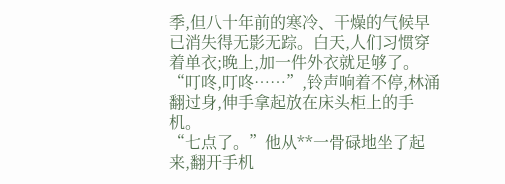季,但八十年前的寒冷、干燥的气候早已消失得无影无踪。白天,人们习惯穿着单衣;晚上,加一件外衣就足够了。
“叮咚,叮咚……”,铃声响着不停,林涌翻过身,伸手拿起放在床头柜上的手机。
“七点了。”他从**一骨碌地坐了起来,翻开手机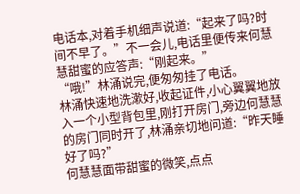电话本,对着手机细声说道:“起来了吗?时间不早了。”不一会儿,电话里便传来何慧慧甜蜜的应答声:“刚起来。”
“哦!”林涌说完,便匆匆挂了电话。
林涌快速地洗漱好,收起证件,小心翼翼地放入一个小型背包里,刚打开房门,旁边何慧慧的房门同时开了,林涌亲切地问道:“昨天睡好了吗?”
何慧慧面带甜蜜的微笑,点点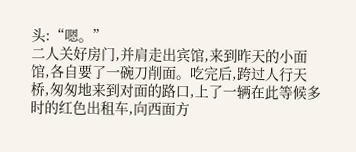头:“嗯。”
二人关好房门,并肩走出宾馆,来到昨天的小面馆,各自要了一碗刀削面。吃完后,跨过人行天桥,匆匆地来到对面的路口,上了一辆在此等候多时的红色出租车,向西面方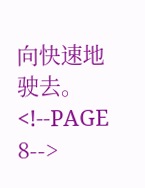向快速地驶去。<!--PAGE 8-->